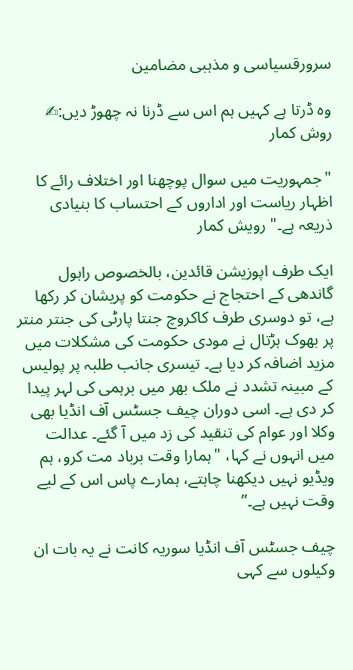سرورقسیاسی و مذہبی مضامین

وہ ڈرتا ہے کہیں ہم اس سے ڈرنا نہ چھوڑ دیں:✍ روش کمار

"جمہوریت میں سوال پوچھنا اور اختلاف رائے کا اظہار ریاست اور اداروں کے احتساب کا بنیادی ذریعہ ہے۔" رویش کمار

ایک طرف اپوزیشن قائدین، بالخصوص راہول گاندھی کے احتجاج نے حکومت کو پریشان کر رکھا ہے، تو دوسری طرف کاکروچ جنتا پارٹی کی جنتر منتر پر بھوک ہڑتال نے مودی حکومت کی مشکلات میں مزید اضافہ کر دیا ہے۔ تیسری جانب طلبہ پر پولیس کے مبینہ تشدد نے ملک بھر میں برہمی کی لہر پیدا کر دی ہے۔ اسی دوران چیف جسٹس آف انڈیا بھی وکلا اور عوام کی تنقید کی زد میں آ گئے۔ عدالت میں انہوں نے کہا، "ہمارا وقت برباد مت کرو، ہم ویڈیو نہیں دیکھنا چاہتے، ہمارے پاس اس کے لیے وقت نہیں ہے۔”

چیف جسٹس آف انڈیا سوریہ کانت نے یہ بات ان وکیلوں سے کہی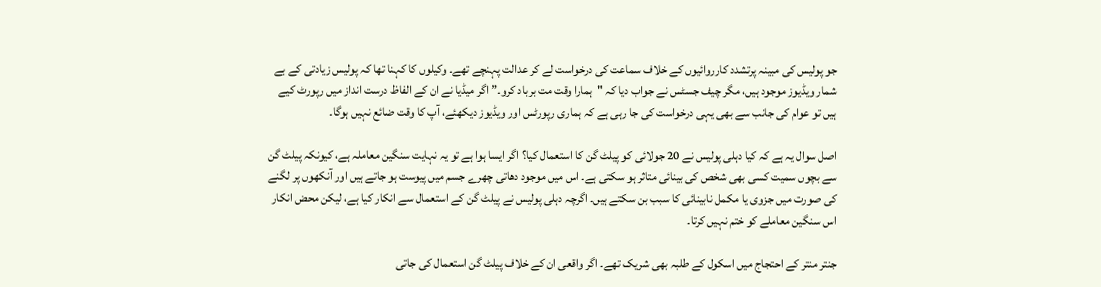جو پولیس کی مبینہ پرتشدد کارروائیوں کے خلاف سماعت کی درخواست لے کر عدالت پہنچے تھے۔ وکیلوں کا کہنا تھا کہ پولیس زیادتی کے بے شمار ویڈیوز موجود ہیں، مگر چیف جسٹس نے جواب دیا کہ "ہمارا وقت مت برباد کرو۔” اگر میڈیا نے ان کے الفاظ درست انداز میں رپورٹ کیے ہیں تو عوام کی جانب سے بھی یہی درخواست کی جا رہی ہے کہ ہماری رپورٹس اور ویڈیوز دیکھئے، آپ کا وقت ضائع نہیں ہوگا۔

اصل سوال یہ ہے کہ کیا دہلی پولیس نے 20 جولائی کو پیلٹ گن کا استعمال کیا؟ اگر ایسا ہوا ہے تو یہ نہایت سنگین معاملہ ہے، کیونکہ پیلٹ گن سے بچوں سمیت کسی بھی شخص کی بینائی متاثر ہو سکتی ہے۔ اس میں موجود دھاتی چھرے جسم میں پیوست ہو جاتے ہیں اور آنکھوں پر لگنے کی صورت میں جزوی یا مکمل نابینائی کا سبب بن سکتے ہیں۔ اگرچہ دہلی پولیس نے پیلٹ گن کے استعمال سے انکار کیا ہے، لیکن محض انکار اس سنگین معاملے کو ختم نہیں کرتا۔

جنتر منتر کے احتجاج میں اسکول کے طلبہ بھی شریک تھے۔ اگر واقعی ان کے خلاف پیلٹ گن استعمال کی جاتی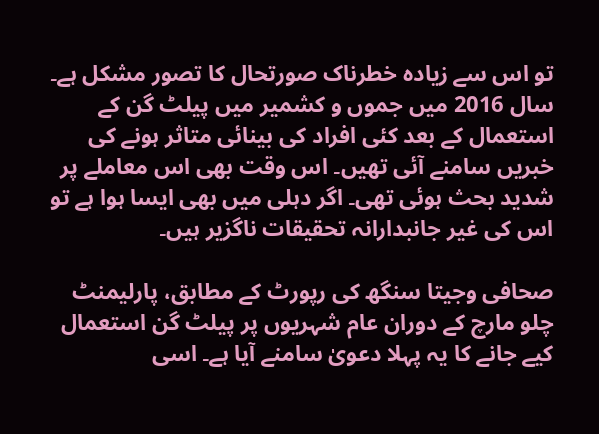تو اس سے زیادہ خطرناک صورتحال کا تصور مشکل ہے۔ سال 2016 میں جموں و کشمیر میں پیلٹ گن کے استعمال کے بعد کئی افراد کی بینائی متاثر ہونے کی خبریں سامنے آئی تھیں۔ اس وقت بھی اس معاملے پر شدید بحث ہوئی تھی۔ اگر دہلی میں بھی ایسا ہوا ہے تو اس کی غیر جانبدارانہ تحقیقات ناگزیر ہیں۔

صحافی وجیتا سنگھ کی رپورٹ کے مطابق، پارلیمنٹ چلو مارچ کے دوران عام شہریوں پر پیلٹ گن استعمال کیے جانے کا یہ پہلا دعویٰ سامنے آیا ہے۔ اسی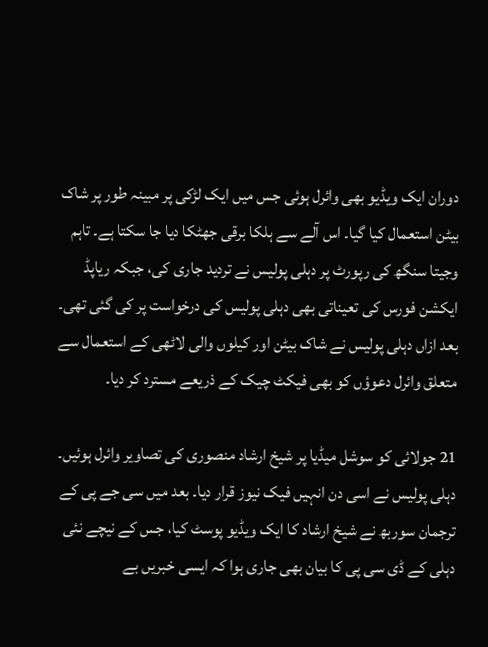دوران ایک ویڈیو بھی وائرل ہوئی جس میں ایک لڑکی پر مبینہ طور پر شاک بیٹن استعمال کیا گیا۔ اس آلے سے ہلکا برقی جھٹکا دیا جا سکتا ہے۔ تاہم وجیتا سنگھ کی رپورٹ پر دہلی پولیس نے تردید جاری کی، جبکہ ریاپڈ ایکشن فورس کی تعیناتی بھی دہلی پولیس کی درخواست پر کی گئی تھی۔ بعد ازاں دہلی پولیس نے شاک بیٹن اور کیلوں والی لاٹھی کے استعمال سے متعلق وائرل دعوؤں کو بھی فیکٹ چیک کے ذریعے مسترد کر دیا۔

21 جولائی کو سوشل میڈیا پر شیخ ارشاد منصوری کی تصاویر وائرل ہوئیں۔ دہلی پولیس نے اسی دن انہیں فیک نیوز قرار دیا۔ بعد میں سی جے پی کے ترجمان سوربھ نے شیخ ارشاد کا ایک ویڈیو پوسٹ کیا، جس کے نیچے نئی دہلی کے ڈی سی پی کا بیان بھی جاری ہوا کہ ایسی خبریں بے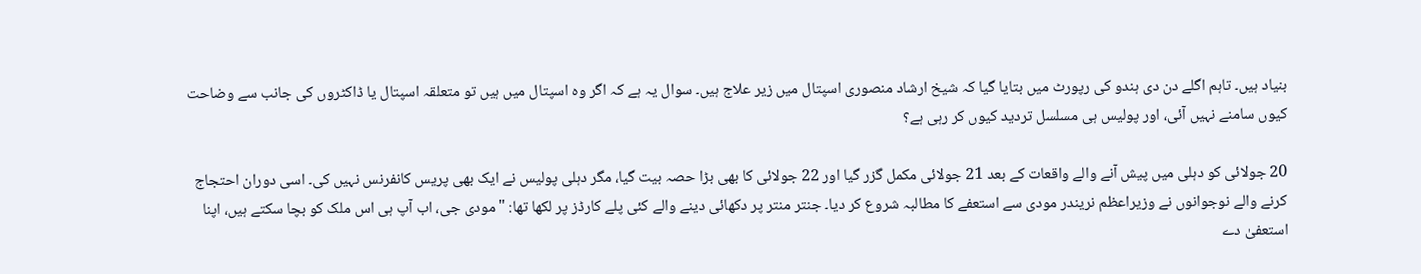بنیاد ہیں۔ تاہم اگلے دن دی ہندو کی رپورٹ میں بتایا گیا کہ شیخ ارشاد منصوری اسپتال میں زیر علاج ہیں۔ سوال یہ ہے کہ اگر وہ اسپتال میں ہیں تو متعلقہ اسپتال یا ڈاکٹروں کی جانب سے وضاحت کیوں سامنے نہیں آئی، اور پولیس ہی مسلسل تردید کیوں کر رہی ہے؟

20 جولائی کو دہلی میں پیش آنے والے واقعات کے بعد 21 جولائی مکمل گزر گیا اور 22 جولائی کا بھی بڑا حصہ بیت گیا، مگر دہلی پولیس نے ایک بھی پریس کانفرنس نہیں کی۔ اسی دوران احتجاج کرنے والے نوجوانوں نے وزیراعظم نریندر مودی سے استعفے کا مطالبہ شروع کر دیا۔ جنتر منتر پر دکھائی دینے والے کئی پلے کارڈز پر لکھا تھا: "مودی جی، اب آپ ہی اس ملک کو بچا سکتے ہیں، اپنا استعفیٰ دے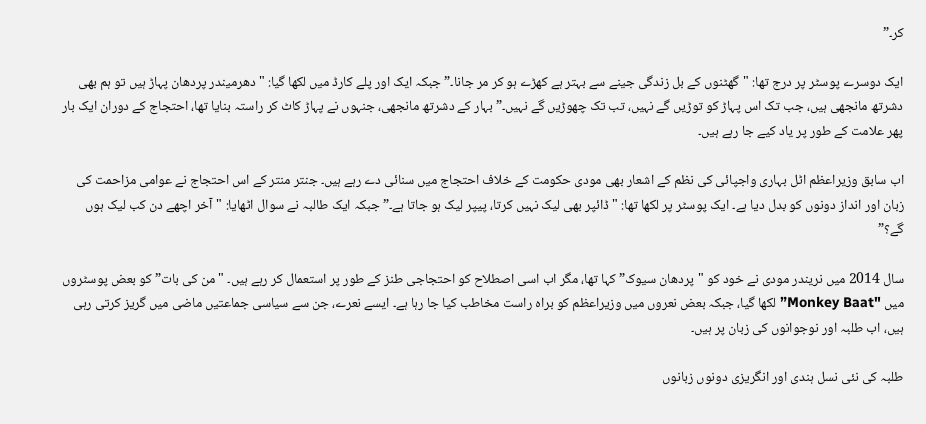کر۔”

ایک دوسرے پوسٹر پر درج تھا: "گھٹنوں کے بل زندگی جینے سے بہتر ہے کھڑے ہو کر مر جانا۔” جبکہ ایک اور پلے کارڈ میں لکھا گیا: "دھرمیندر پردھان پہاڑ ہیں تو ہم بھی دشرتھ مانجھی ہیں، جب تک اس پہاڑ کو توڑیں گے نہیں، تب تک چھوڑیں گے نہیں۔” بہار کے دشرتھ مانجھی، جنہوں نے پہاڑ کاٹ کر راستہ بنایا تھا، احتجاج کے دوران ایک بار پھر علامت کے طور پر یاد کیے جا رہے ہیں۔

اب سابق وزیراعظم اٹل بہاری واجپائی کی نظم کے اشعار بھی مودی حکومت کے خلاف احتجاج میں سنائی دے رہے ہیں۔ جنتر منتر کے اس احتجاج نے عوامی مزاحمت کی زبان اور انداز دونوں کو بدل دیا ہے۔ ایک پوسٹر پر لکھا تھا: "ڈائپر بھی لیک نہیں کرتا، پیپر لیک ہو جاتا ہے۔” جبکہ ایک طالبہ نے سوال اٹھایا: "آخر اچھے دن کب لیک ہوں گے؟”

سال 2014 میں نریندر مودی نے خود کو "پردھان سیوک” کہا تھا، مگر اب اسی اصطلاح کو احتجاجی طنز کے طور پر استعمال کر رہے ہیں۔ "من کی بات” کو بعض پوسٹروں میں "Monkey Baat” لکھا گیا، جبکہ بعض نعروں میں وزیراعظم کو براہ راست مخاطب کیا جا رہا ہے۔ ایسے نعرے، جن سے سیاسی جماعتیں ماضی میں گریز کرتی رہی ہیں، اب طلبہ اور نوجوانوں کی زبان پر ہیں۔

طلبہ کی نئی نسل ہندی اور انگریزی دونوں زبانوں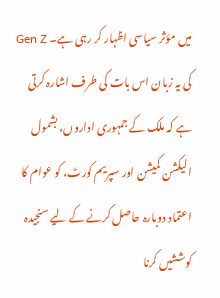میں مؤثر سیاسی اظہار کر رہی ہے۔ Gen Z کی یہ زبان اس بات کی طرف اشارہ کرتی ہے کہ ملک کے جمہوری اداروں، بشمول الیکشن کمیشن اور سپریم کورٹ، کو عوام کا اعتماد دوبارہ حاصل کرنے کے لیے سنجیدہ کوششیں کرنا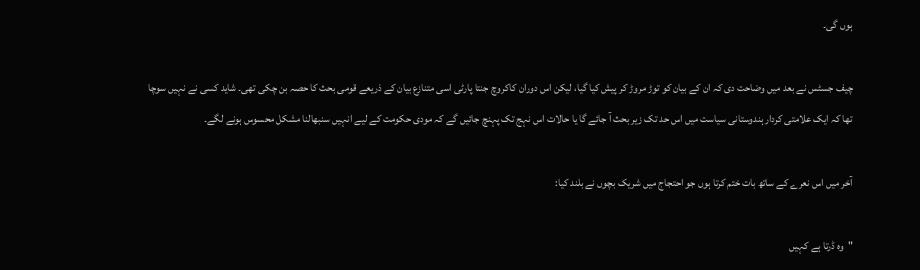ہوں گی۔

چیف جسٹس نے بعد میں وضاحت دی کہ ان کے بیان کو توڑ مروڑ کر پیش کیا گیا، لیکن اس دوران کاکروچ جنتا پارٹی اسی متنازع بیان کے ذریعے قومی بحث کا حصہ بن چکی تھی۔ شاید کسی نے نہیں سوچا تھا کہ ایک علامتی کردار ہندوستانی سیاست میں اس حد تک زیر بحث آ جائے گا یا حالات اس نہج تک پہنچ جائیں گے کہ مودی حکومت کے لیے انہیں سنبھالنا مشکل محسوس ہونے لگے۔

آخر میں اس نعرے کے ساتھ بات ختم کرتا ہوں جو احتجاج میں شریک بچوں نے بلند کیا:

"وہ ڈرتا ہے کہیں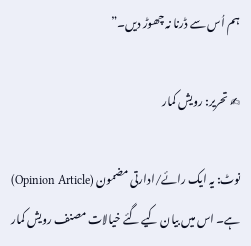ہم اُس سے ڈرنا نہ چھوڑ دیں۔”

✍ تحریر: رویش کمار

نوٹ: یہ ایک رائے/ادارتی مضمون (Opinion Article) ہے۔ اس میں بیان کیے گئے خیالات مصنف رویش کمار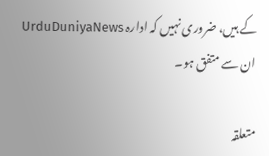کے ہیں، ضروری نہیں کہ ادارہ UrduDuniyaNews ان سے متفق ہو۔

متعلقہ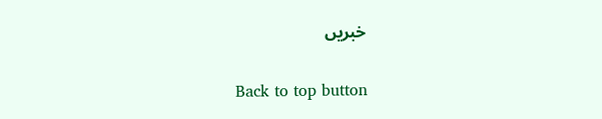خبریں

Back to top button